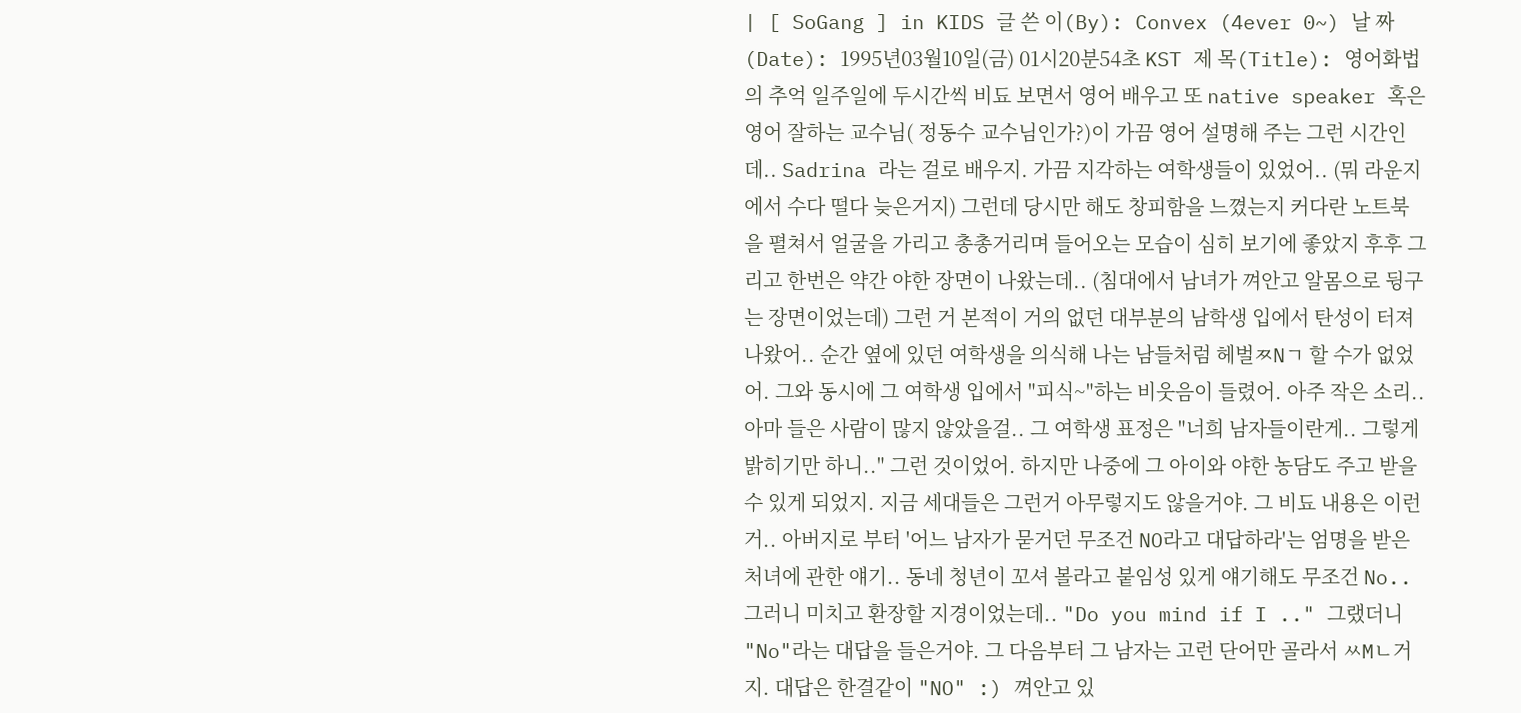| [ SoGang ] in KIDS 글 쓴 이(By): Convex (4ever 0~) 날 짜 (Date): 1995년03월10일(금) 01시20분54초 KST 제 목(Title): 영어화법의 추억 일주일에 두시간씩 비됴 보면서 영어 배우고 또 native speaker 혹은 영어 잘하는 교수님( 정동수 교수님인가?)이 가끔 영어 설명해 주는 그런 시간인데.. Sadrina 라는 걸로 배우지. 가끔 지각하는 여학생들이 있었어.. (뭐 라운지에서 수다 떨다 늦은거지) 그런데 당시만 해도 창피함을 느꼈는지 커다란 노트북을 펼쳐서 얼굴을 가리고 총총거리며 들어오는 모습이 심히 보기에 좋았지 후후 그리고 한번은 약간 야한 장면이 나왔는데.. (침대에서 남녀가 껴안고 알몸으로 뒹구는 장면이었는데) 그런 거 본적이 거의 없던 대부분의 남학생 입에서 탄성이 터져나왔어.. 순간 옆에 있던 여학생을 의식해 나는 남들처럼 헤벌ㅉNㄱ 할 수가 없었어. 그와 동시에 그 여학생 입에서 "피식~"하는 비웃음이 들렸어. 아주 작은 소리.. 아마 들은 사람이 많지 않았을걸.. 그 여학생 표정은 "너희 남자들이란게.. 그렇게 밝히기만 하니.." 그런 것이었어. 하지만 나중에 그 아이와 야한 농담도 주고 받을 수 있게 되었지. 지금 세대들은 그런거 아무렇지도 않을거야. 그 비됴 내용은 이런거.. 아버지로 부터 '어느 남자가 묻거던 무조건 NO라고 대답하라'는 엄명을 받은 처녀에 관한 얘기.. 동네 청년이 꼬셔 볼라고 붙임성 있게 얘기해도 무조건 No.. 그러니 미치고 환장할 지경이었는데.. "Do you mind if I .." 그랬더니 "No"라는 대답을 들은거야. 그 다음부터 그 남자는 고런 단어만 골라서 ㅆMㄴ거지. 대답은 한결같이 "NO" :) 껴안고 있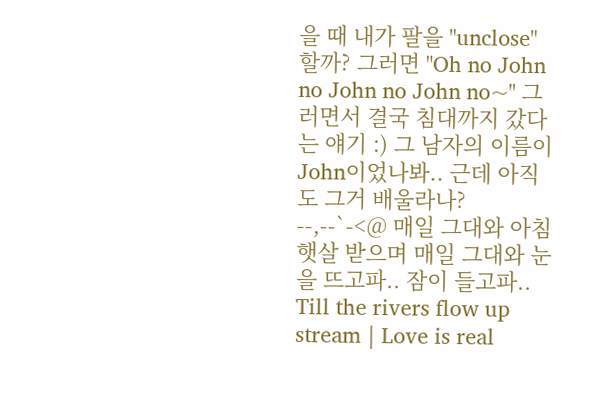을 때 내가 팔을 "unclose"할까? 그러면 "Oh no John no John no John no~" 그러면서 결국 침대까지 갔다는 얘기 :) 그 남자의 이름이 John이었나봐.. 근데 아직도 그거 배울라나? --,--`-<@ 매일 그대와 아침햇살 받으며 매일 그대와 눈을 뜨고파.. 잠이 들고파.. Till the rivers flow up stream | Love is real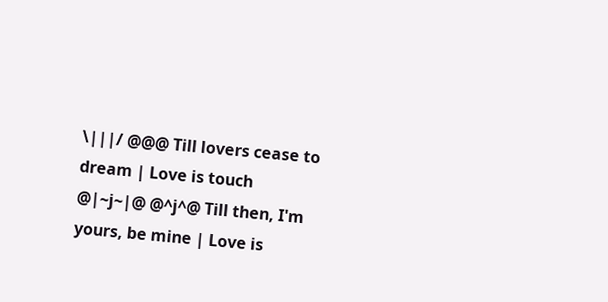\|||/ @@@ Till lovers cease to dream | Love is touch @|~j~|@ @^j^@ Till then, I'm yours, be mine | Love is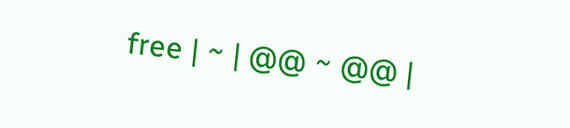free | ~ | @@ ~ @@ |